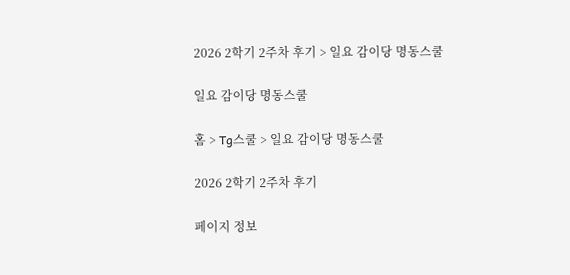2026 2학기 2주차 후기 > 일요 감이당 명동스쿨

일요 감이당 명동스쿨

홈 > Tg스쿨 > 일요 감이당 명동스쿨

2026 2학기 2주차 후기

페이지 정보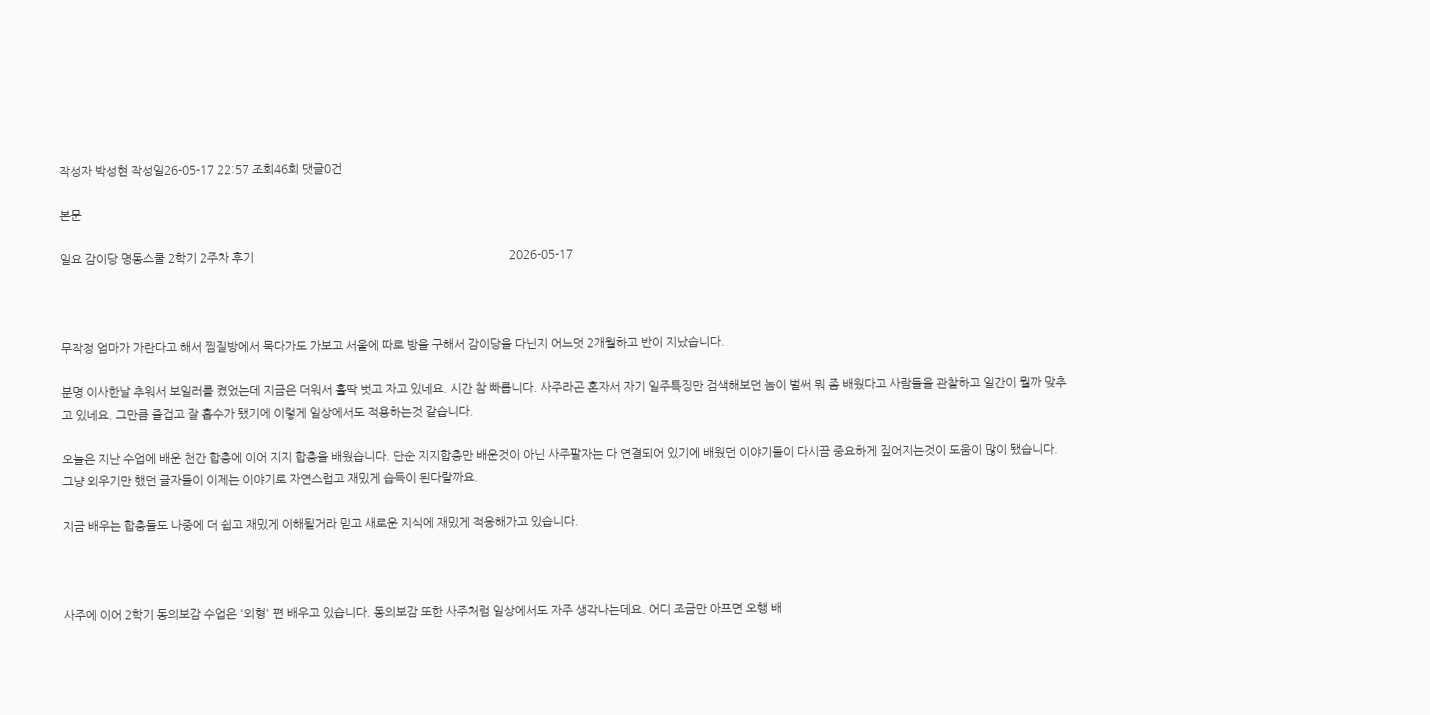작성자 박성현 작성일26-05-17 22:57 조회46회 댓글0건

본문

일요 감이당 명동스쿨 2학기 2주차 후기                                                                                     2026-05-17



무작정 엄마가 가란다고 해서 찜질방에서 묵다가도 가보고 서울에 따로 방을 구해서 감이당을 다닌지 어느덧 2개월하고 반이 지났습니다.

분명 이사한날 추워서 보일러를 켰었는데 지금은 더워서 홀딱 벗고 자고 있네요. 시간 참 빠릅니다. 사주라곤 혼자서 자기 일주특징만 검색해보던 놈이 벌써 뭐 좀 배웠다고 사람들을 관찰하고 일간이 뭘까 맞추고 있네요. 그만큼 즐겁고 잘 흡수가 됐기에 이렇게 일상에서도 적용하는것 같습니다.

오늘은 지난 수업에 배운 천간 합충에 이어 지지 합충을 배웠습니다. 단순 지지합충만 배운것이 아닌 사주팔자는 다 연결되어 있기에 배웠던 이야기들이 다시끔 중요하게 짚어지는것이 도움이 많이 됐습니다. 그냥 외우기만 했던 글자들이 이제는 이야기로 자연스럽고 재밌게 습득이 된다랄까요.

지금 배우는 합충들도 나중에 더 쉽고 재밌게 이해될거라 믿고 새로운 지식에 재밌게 적응해가고 있습니다.



사주에 이어 2학기 동의보감 수업은 '외형' 편 배우고 있습니다. 동의보감 또한 사주처럼 일상에서도 자주 생각나는데요. 어디 조금만 아프면 오행 배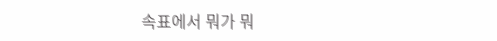속표에서 뭐가 뭐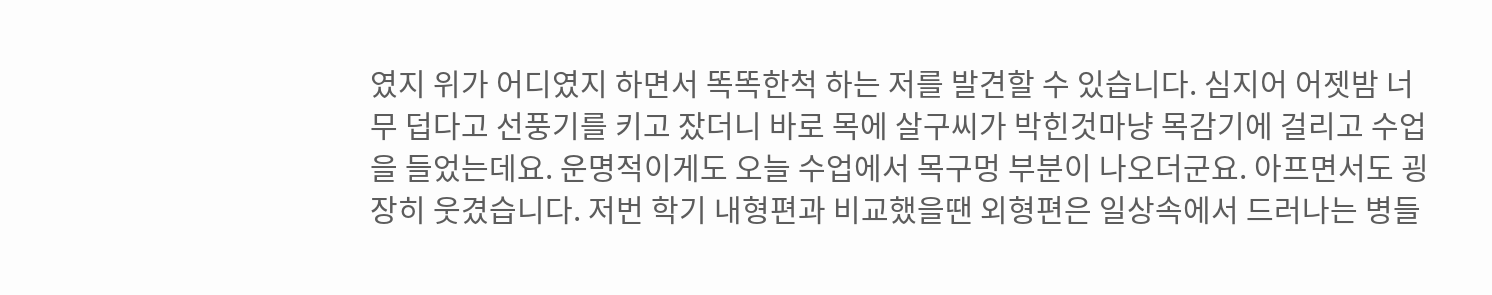였지 위가 어디였지 하면서 똑똑한척 하는 저를 발견할 수 있습니다. 심지어 어젯밤 너무 덥다고 선풍기를 키고 잤더니 바로 목에 살구씨가 박힌것마냥 목감기에 걸리고 수업을 들었는데요. 운명적이게도 오늘 수업에서 목구멍 부분이 나오더군요. 아프면서도 굉장히 웃겼습니다. 저번 학기 내형편과 비교했을땐 외형편은 일상속에서 드러나는 병들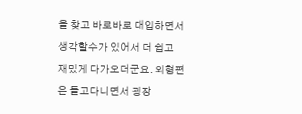을 찾고 바로바로 대입하면서 생각할수가 있어서 더 쉽고 재밌게 다가오더군요. 외형편은 들고다니면서 굉장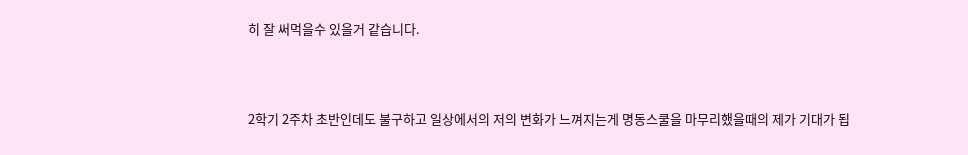히 잘 써먹을수 있을거 같습니다.



2학기 2주차 초반인데도 불구하고 일상에서의 저의 변화가 느껴지는게 명동스쿨을 마무리했을때의 제가 기대가 됩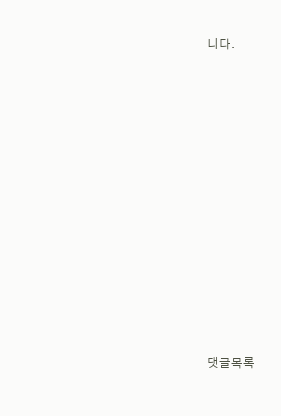니다.












댓글목록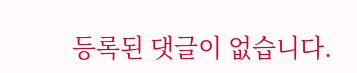등록된 댓글이 없습니다.